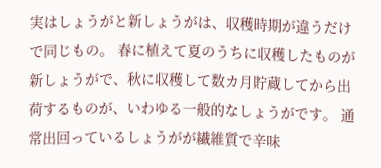実はしょうがと新しょうがは、収穫時期が違うだけで同じもの。 春に植えて夏のうちに収穫したものが新しょうがで、秋に収穫して数カ月貯蔵してから出荷するものが、いわゆる一般的なしょうがです。 通常出回っているしょうがが繊維質で辛味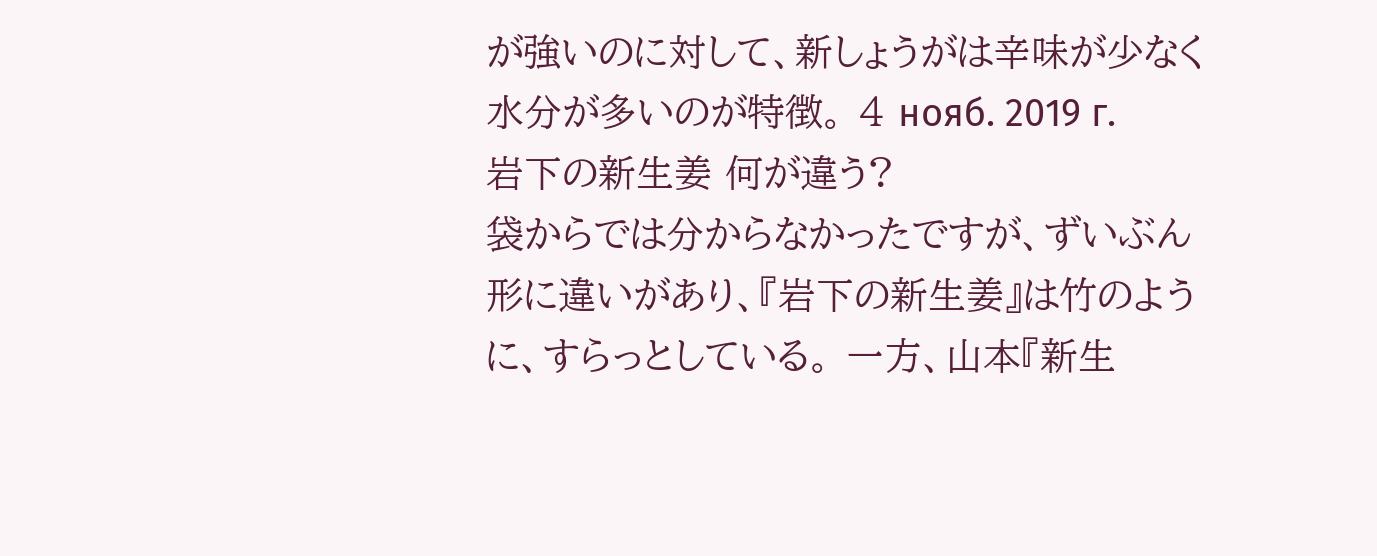が強いのに対して、新しょうがは辛味が少なく水分が多いのが特徴。 4 нояб. 2019 г.
岩下の新生姜 何が違う?
袋からでは分からなかったですが、ずいぶん形に違いがあり、『岩下の新生姜』は竹のように、すらっとしている。 一方、山本『新生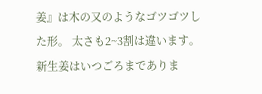姜』は木の又のようなゴツゴツした形。 太さも2~3割は違います。
新生姜はいつごろまでありま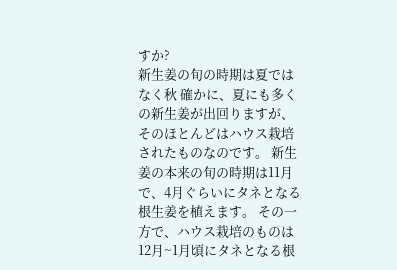すか?
新生姜の旬の時期は夏ではなく秋 確かに、夏にも多くの新生姜が出回りますが、そのほとんどはハウス栽培されたものなのです。 新生姜の本来の旬の時期は11月で、4月ぐらいにタネとなる根生姜を植えます。 その一方で、ハウス栽培のものは12月~1月頃にタネとなる根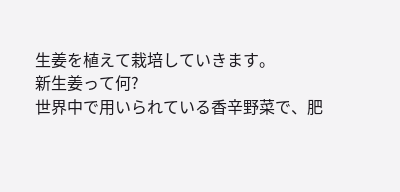生姜を植えて栽培していきます。
新生姜って何?
世界中で用いられている香辛野菜で、肥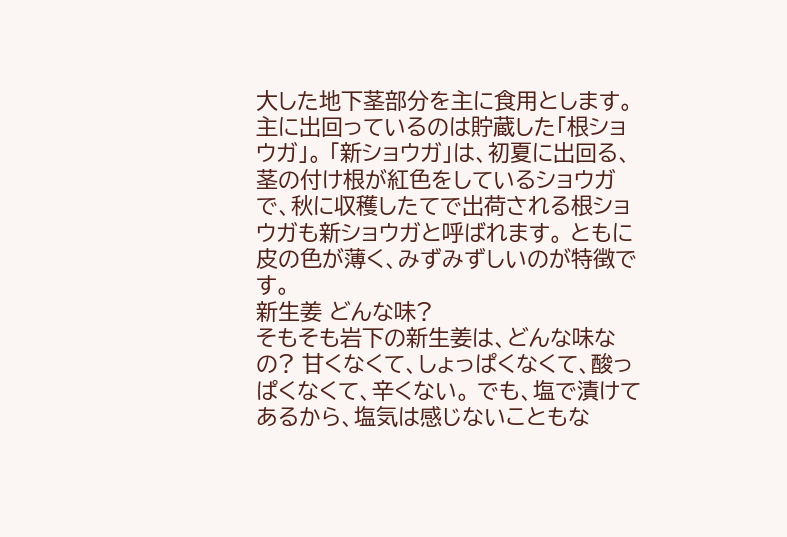大した地下茎部分を主に食用とします。 主に出回っているのは貯蔵した「根ショウガ」。 「新ショウガ」は、初夏に出回る、茎の付け根が紅色をしているショウガで、秋に収穫したてで出荷される根ショウガも新ショウガと呼ばれます。 ともに皮の色が薄く、みずみずしいのが特徴です。
新生姜 どんな味?
そもそも岩下の新生姜は、どんな味なの? 甘くなくて、しょっぱくなくて、酸っぱくなくて、辛くない。 でも、塩で漬けてあるから、塩気は感じないこともな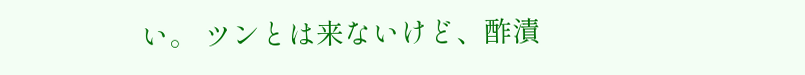い。 ツンとは来ないけど、酢漬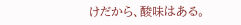けだから、酸味はある。